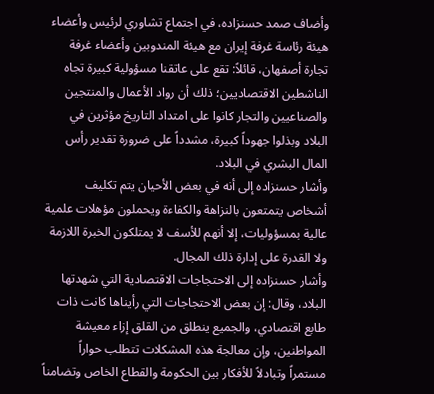وأضاف صمد حسنزاده، في اجتماع تشاوري لرئيس وأعضاء هيئة رئاسة غرفة إيران مع هيئة المندوبين وأعضاء غرفة تجارة أصفهان، قائلاً: تقع على عاتقنا مسؤولية كبيرة تجاه الناشطين الاقتصاديين؛ ذلك أن رواد الأعمال والمنتجين والصناعيين والتجار كانوا على امتداد التاريخ مؤثرين في البلاد وبذلوا جهوداً كبيرة، مشدداً على ضرورة تقدير رأس المال البشري في البلاد.
وأشار حسنزاده إلى أنه في بعض الأحيان يتم تكليف أشخاص يتمتعون بالنزاهة والكفاءة ويحملون مؤهلات علمية عالية بمسؤوليات، إلا أنهم للأسف لا يمتلكون الخبرة اللازمة ولا القدرة على إدارة ذلك المجال.
وأشار حسنزاده إلى الاحتجاجات الاقتصادية التي شهدتها البلاد، وقال: إن بعض الاحتجاجات التي رأيناها كانت ذات طابع اقتصادي، والجميع ينطلق من القلق إزاء معيشة المواطنين، وإن معالجة هذه المشكلات تتطلب حواراً مستمراً وتبادلاً للأفكار بين الحكومة والقطاع الخاص وتضامناً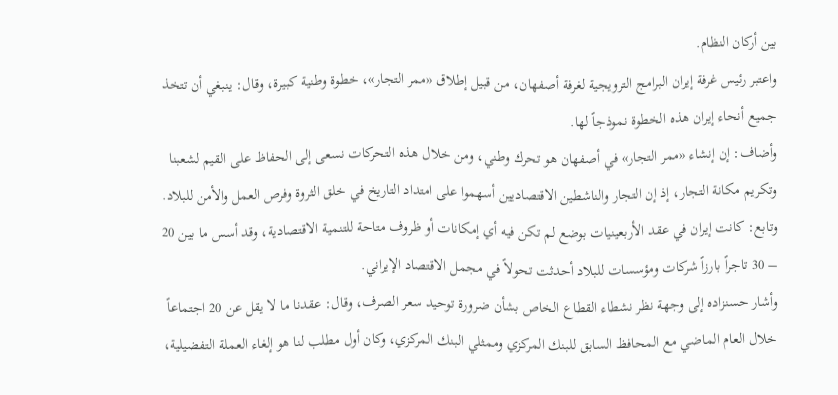بين أركان النظام.
واعتبر رئيس غرفة إيران البرامج الترويجية لغرفة أصفهان، من قبيل إطلاق «ممر التجار»، خطوة وطنية كبيرة، وقال: ينبغي أن تتخذ جميع أنحاء إيران هذه الخطوة نموذجاً لها.
وأضاف: إن إنشاء «ممر التجار» في أصفهان هو تحرك وطني، ومن خلال هذه التحركات نسعى إلى الحفاظ على القيم لشعبنا وتكريم مكانة التجار، إذ إن التجار والناشطين الاقتصاديين أسهموا على امتداد التاريخ في خلق الثروة وفرص العمل والأمن للبلاد.
وتابع: كانت إيران في عقد الأربعينيات بوضع لم تكن فيه أي إمكانات أو ظروف متاحة للتنمية الاقتصادية، وقد أسس ما بين 20 – 30 تاجراً بارزاً شركات ومؤسسات للبلاد أحدثت تحولاً في مجمل الاقتصاد الإيراني.
وأشار حسنزاده إلى وجهة نظر نشطاء القطاع الخاص بشأن ضرورة توحيد سعر الصرف، وقال: عقدنا ما لا يقل عن 20 اجتماعاً خلال العام الماضي مع المحافظ السابق للبنك المركزي وممثلي البنك المركزي، وكان أول مطلب لنا هو إلغاء العملة التفضيلية،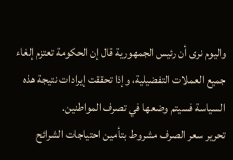واليوم نرى أن رئيس الجمهورية قال إن الحكومة تعتزم إلغاء جميع العملات التفضيلية، وإذا تحققت إيرادات نتيجة هذه السياسة فسيتم وضعها في تصرف المواطنين.
تحرير سعر الصرف مشروط بتأمين احتياجات الشرائح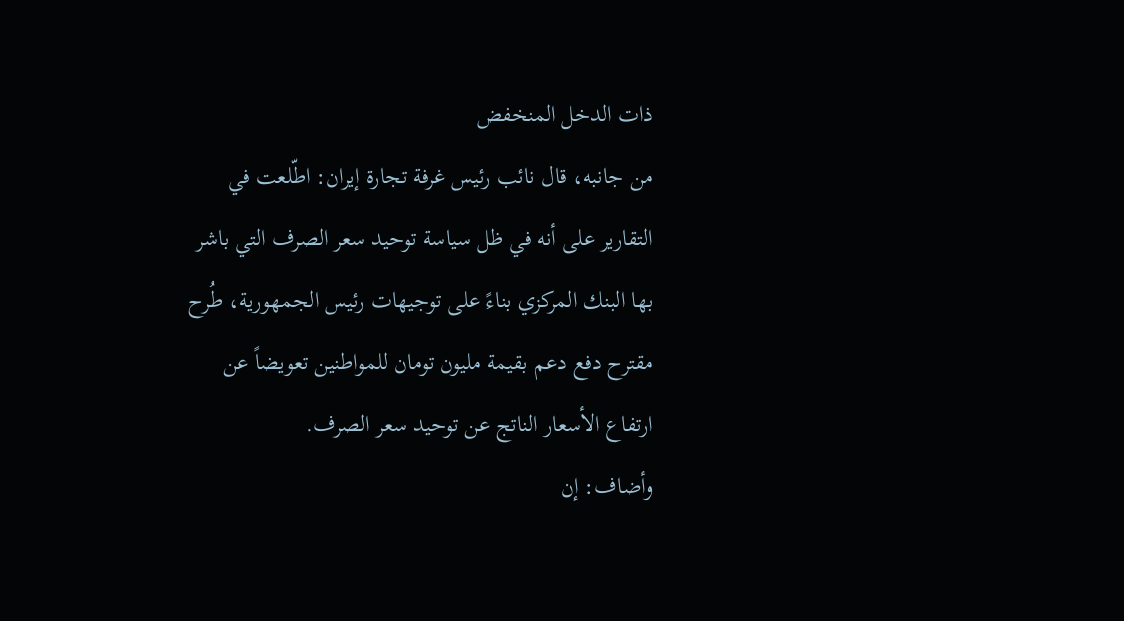ذات الدخل المنخفض
من جانبه، قال نائب رئيس غرفة تجارة إيران: اطّلعت في التقارير على أنه في ظل سياسة توحيد سعر الصرف التي باشر بها البنك المركزي بناءً على توجيهات رئيس الجمهورية، طُرح مقترح دفع دعم بقيمة مليون تومان للمواطنين تعويضاً عن ارتفاع الأسعار الناتج عن توحيد سعر الصرف.
وأضاف: إن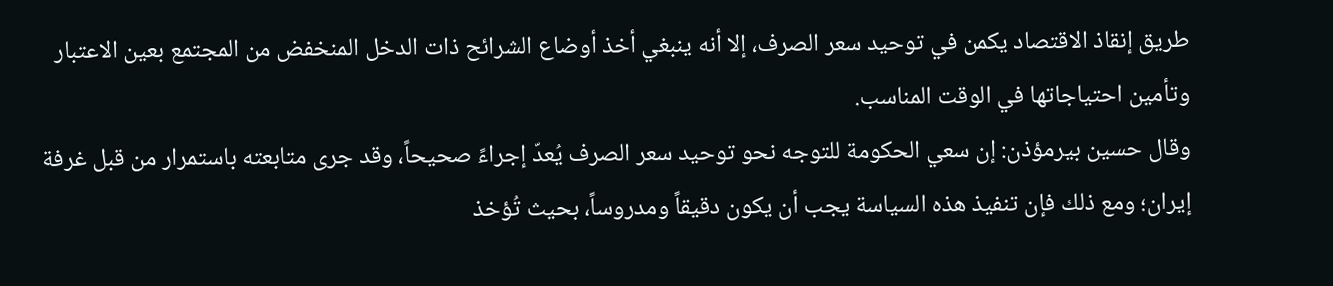طريق إنقاذ الاقتصاد يكمن في توحيد سعر الصرف، إلا أنه ينبغي أخذ أوضاع الشرائح ذات الدخل المنخفض من المجتمع بعين الاعتبار وتأمين احتياجاتها في الوقت المناسب.
وقال حسين بيرمؤذن: إن سعي الحكومة للتوجه نحو توحيد سعر الصرف يُعدّ إجراءً صحيحاً، وقد جرى متابعته باستمرار من قبل غرفة إيران؛ ومع ذلك فإن تنفيذ هذه السياسة يجب أن يكون دقيقاً ومدروساً، بحيث تُؤخذ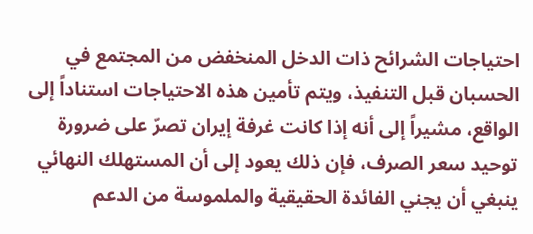احتياجات الشرائح ذات الدخل المنخفض من المجتمع في الحسبان قبل التنفيذ، ويتم تأمين هذه الاحتياجات استناداً إلى الواقع، مشيراً إلى أنه إذا كانت غرفة إيران تصرّ على ضرورة توحيد سعر الصرف، فإن ذلك يعود إلى أن المستهلك النهائي ينبغي أن يجني الفائدة الحقيقية والملموسة من الدعم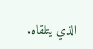الذي يتلقاه.